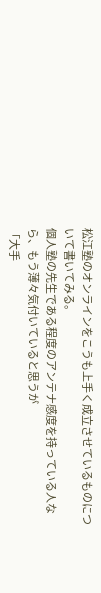松江塾のオンラインをこうも上手く成立させているものについて書いてみる。
個人塾の先生である程度のアンテナ感度を持っている人なら、もう薄々気付いていると思うが
「大手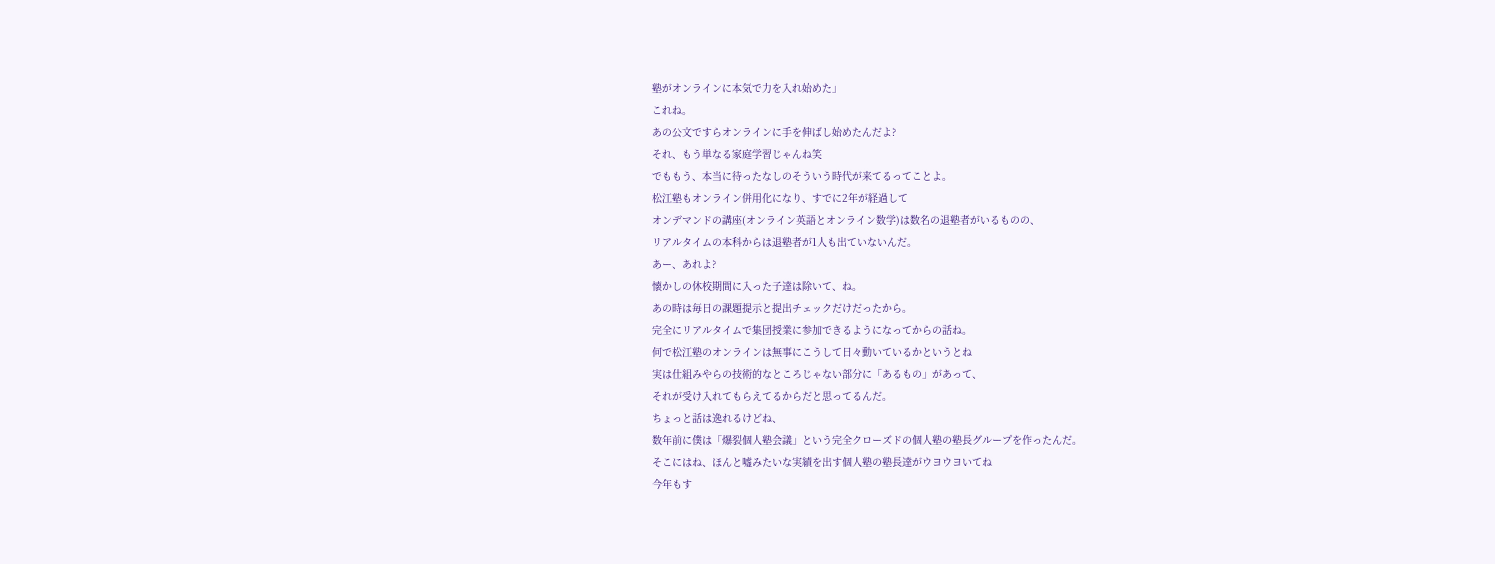塾がオンラインに本気で力を入れ始めた」
これね。
あの公文ですらオンラインに手を伸ばし始めたんだよ?
それ、もう単なる家庭学習じゃんね笑
でももう、本当に待ったなしのそういう時代が来てるってことよ。
松江塾もオンライン併用化になり、すでに2年が経過して
オンデマンドの講座(オンライン英語とオンライン数学)は数名の退塾者がいるものの、
リアルタイムの本科からは退塾者が1人も出ていないんだ。
あー、あれよ?
懐かしの休校期間に入った子達は除いて、ね。
あの時は毎日の課題提示と提出チェックだけだったから。
完全にリアルタイムで集団授業に参加できるようになってからの話ね。
何で松江塾のオンラインは無事にこうして日々動いているかというとね
実は仕組みやらの技術的なところじゃない部分に「あるもの」があって、
それが受け入れてもらえてるからだと思ってるんだ。
ちょっと話は逸れるけどね、
数年前に僕は「爆裂個人塾会議」という完全クローズドの個人塾の塾長グループを作ったんだ。
そこにはね、ほんと嘘みたいな実績を出す個人塾の塾長達がウヨウヨいてね
今年もす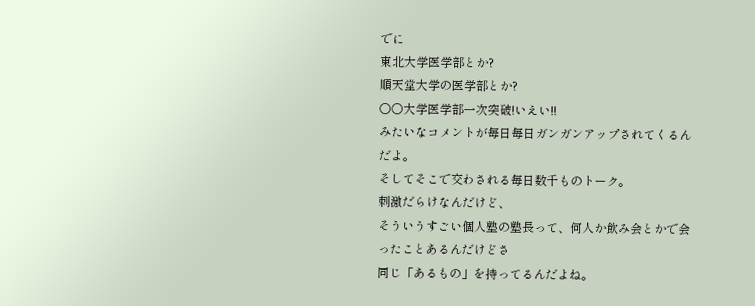でに
東北大学医学部とか?
順天堂大学の医学部とか?
○○大学医学部一次突破!いえい!!
みたいなコメントが毎日毎日ガンガンアップされてくるんだよ。
そしてそこで交わされる毎日数千ものトーク。
刺激だらけなんだけど、
そういうすごい個人塾の塾長って、何人か飲み会とかで会ったことあるんだけどさ
同じ「あるもの」を持ってるんだよね。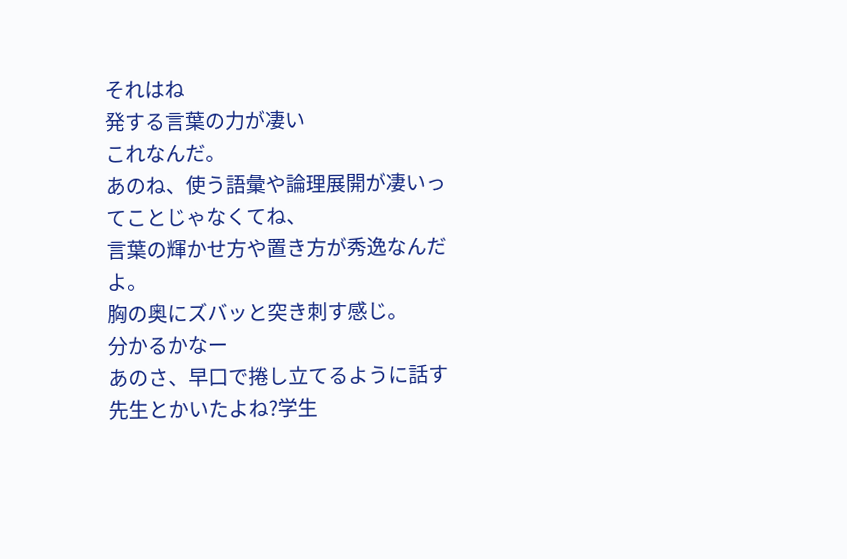それはね
発する言葉の力が凄い
これなんだ。
あのね、使う語彙や論理展開が凄いってことじゃなくてね、
言葉の輝かせ方や置き方が秀逸なんだよ。
胸の奥にズバッと突き刺す感じ。
分かるかなー
あのさ、早口で捲し立てるように話す先生とかいたよね?学生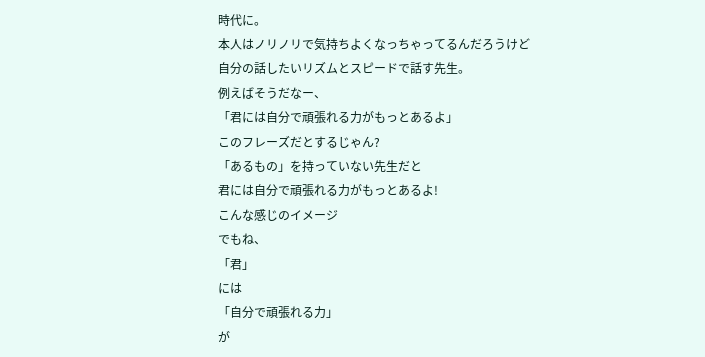時代に。
本人はノリノリで気持ちよくなっちゃってるんだろうけど
自分の話したいリズムとスピードで話す先生。
例えばそうだなー、
「君には自分で頑張れる力がもっとあるよ」
このフレーズだとするじゃん?
「あるもの」を持っていない先生だと
君には自分で頑張れる力がもっとあるよ!
こんな感じのイメージ
でもね、
「君」
には
「自分で頑張れる力」
が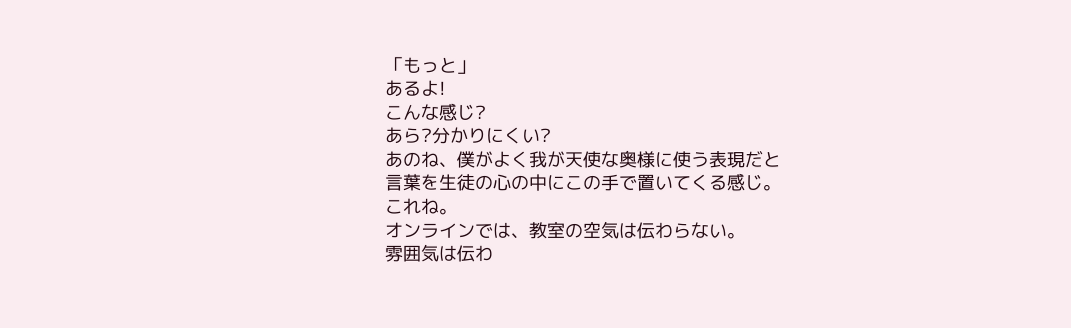「もっと」
あるよ!
こんな感じ?
あら?分かりにくい?
あのね、僕がよく我が天使な奥様に使う表現だと
言葉を生徒の心の中にこの手で置いてくる感じ。
これね。
オンラインでは、教室の空気は伝わらない。
雰囲気は伝わ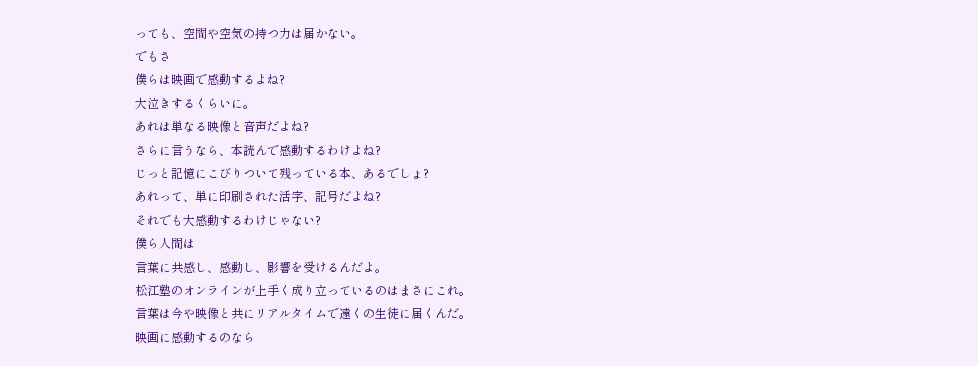っても、空間や空気の持つ力は届かない。
でもさ
僕らは映画で感動するよね?
大泣きするくらいに。
あれは単なる映像と音声だよね?
さらに言うなら、本読んで感動するわけよね?
じっと記憶にこびりついて残っている本、あるでしょ?
あれって、単に印刷された活字、記号だよね?
それでも大感動するわけじゃない?
僕ら人間は
言葉に共感し、感動し、影響を受けるんだよ。
松江塾のオンラインが上手く成り立っているのはまさにこれ。
言葉は今や映像と共にリアルタイムで遠くの生徒に届くんだ。
映画に感動するのなら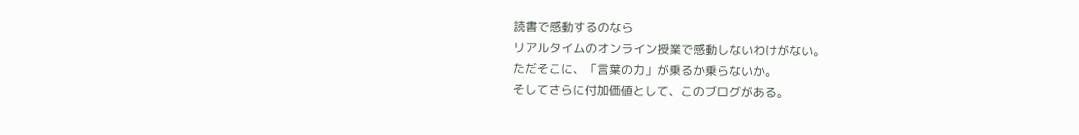読書で感動するのなら
リアルタイムのオンライン授業で感動しないわけがない。
ただそこに、「言葉の力」が乗るか乗らないか。
そしてさらに付加価値として、このブログがある。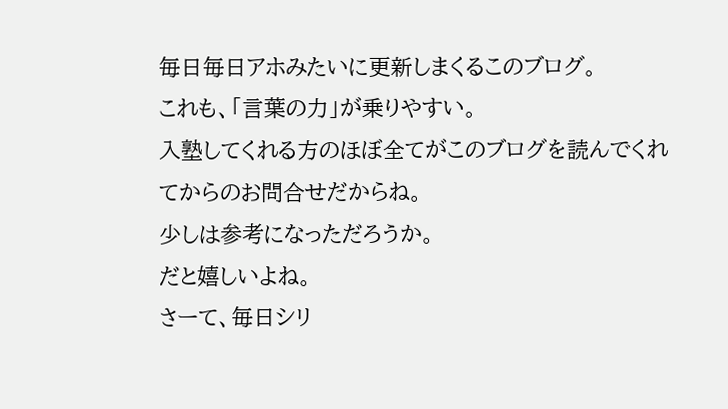毎日毎日アホみたいに更新しまくるこのブログ。
これも、「言葉の力」が乗りやすい。
入塾してくれる方のほぼ全てがこのブログを読んでくれてからのお問合せだからね。
少しは参考になっただろうか。
だと嬉しいよね。
さーて、毎日シリ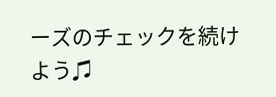ーズのチェックを続けよう♫